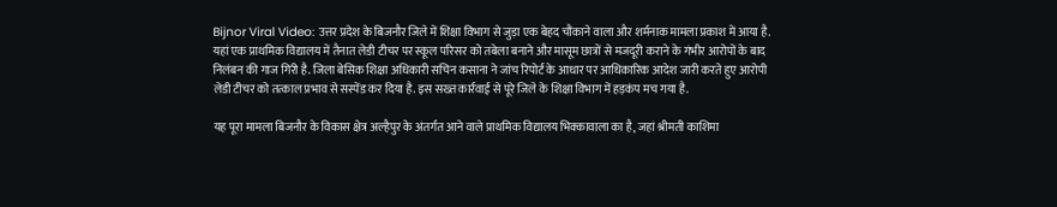Bijnor Viral Video: उत्तर प्रदेश के बिजनौर जिले में शिक्षा विभाग से जुड़ा एक बेहद चौंकाने वाला और शर्मनाक मामला प्रकाश में आया है. यहां एक प्राथमिक विद्यालय में तैनात लेडी टीचर पर स्कूल परिसर को तबेला बनाने और मासूम छात्रों से मजदूरी कराने के गंभीर आरोपों के बाद निलंबन की गाज गिरी है. जिला बेसिक शिक्षा अधिकारी सचिन कसाना ने जांच रिपोर्ट के आधार पर आधिकारिक आदेश जारी करते हुए आरोपी लेडी टीचर को तत्काल प्रभाव से सस्पेंड कर दिया है. इस सख्त कार्रवाई से पूरे जिले के शिक्षा विभाग में हड़कंप मच गया है.

यह पूरा मामला बिजनौर के विकास क्षेत्र अल्हैपुर के अंतर्गत आने वाले प्राथमिक विद्यालय भिक्कावाला का है, जहां श्रीमती काशिमा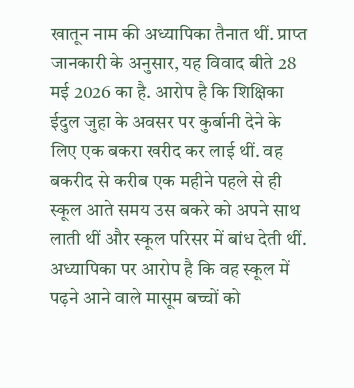खातून नाम की अध्यापिका तैनात थीं. प्राप्त जानकारी के अनुसार, यह विवाद बीते 28 मई 2026 का है. आरोप है कि शिक्षिका ईदुल जुहा के अवसर पर कुर्बानी देने के लिए एक बकरा खरीद कर लाई थीं. वह बकरीद से करीब एक महीने पहले से ही स्कूल आते समय उस बकरे को अपने साथ लाती थीं और स्कूल परिसर में बांध देती थीं.
अध्यापिका पर आरोप है कि वह स्कूल में पढ़ने आने वाले मासूम बच्चों को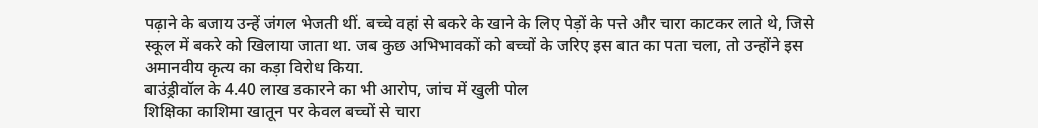पढ़ाने के बजाय उन्हें जंगल भेजती थीं. बच्चे वहां से बकरे के खाने के लिए पेड़ों के पत्ते और चारा काटकर लाते थे, जिसे स्कूल में बकरे को खिलाया जाता था. जब कुछ अभिभावकों को बच्चों के जरिए इस बात का पता चला, तो उन्होंने इस अमानवीय कृत्य का कड़ा विरोध किया.
बाउंड्रीवॉल के 4.40 लाख डकारने का भी आरोप, जांच में खुली पोल
शिक्षिका काशिमा खातून पर केवल बच्चों से चारा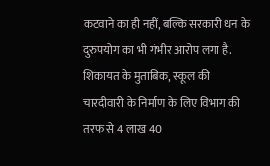कटवाने का ही नहीं, बल्कि सरकारी धन के दुरुपयोग का भी गंभीर आरोप लगा है. शिकायत के मुताबिक, स्कूल की चारदीवारी के निर्माण के लिए विभाग की तरफ से 4 लाख 40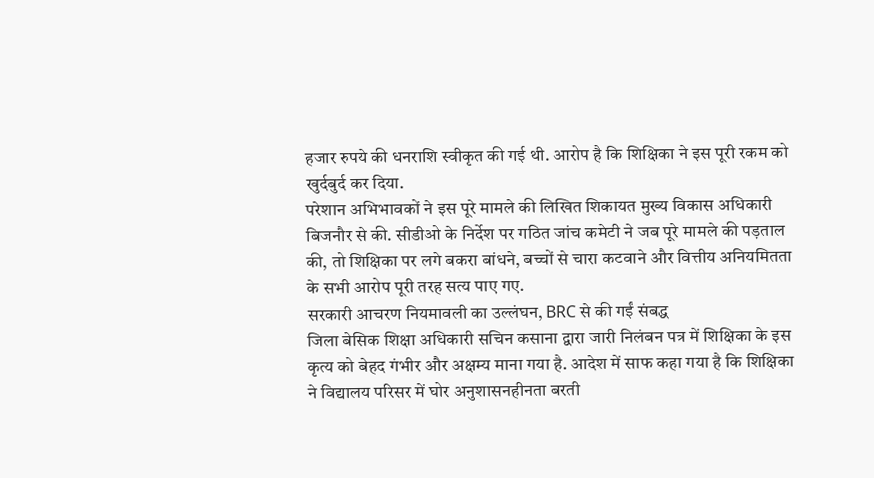हजार रुपये की धनराशि स्वीकृत की गई थी. आरोप है कि शिक्षिका ने इस पूरी रकम को खुर्दबुर्द कर दिया.
परेशान अभिभावकों ने इस पूरे मामले की लिखित शिकायत मुख्य विकास अधिकारी बिजनौर से की. सीडीओ के निर्देश पर गठित जांच कमेटी ने जब पूरे मामले की पड़ताल की, तो शिक्षिका पर लगे बकरा बांधने, बच्चों से चारा कटवाने और वित्तीय अनियमितता के सभी आरोप पूरी तरह सत्य पाए गए.
सरकारी आचरण नियमावली का उल्लंघन, BRC से की गईं संबद्ध
जिला बेसिक शिक्षा अधिकारी सचिन कसाना द्वारा जारी निलंबन पत्र में शिक्षिका के इस कृत्य को बेहद गंभीर और अक्षम्य माना गया है. आदेश में साफ कहा गया है कि शिक्षिका ने विद्यालय परिसर में घोर अनुशासनहीनता बरती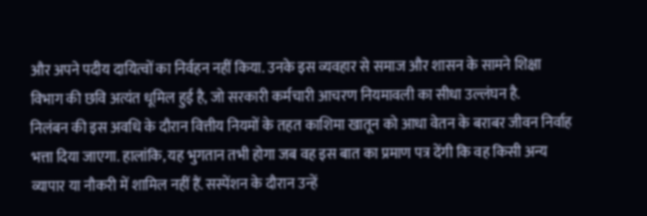और अपने पदीय दायित्वों का निर्वहन नहीं किया. उनके इस व्यवहार से समाज और शासन के सामने शिक्षा विभाग की छवि अत्यंत धूमिल हुई है, जो सरकारी कर्मचारी आचरण नियमावली का सीधा उल्लंघन है.
निलंबन की इस अवधि के दौरान वित्तीय नियमों के तहत काशिमा खातून को आधा वेतन के बराबर जीवन निर्वाह भत्ता दिया जाएगा. हालांकि, यह भुगतान तभी होगा जब वह इस बात का प्रमाण पत्र देंगी कि वह किसी अन्य व्यापार या नौकरी में शामिल नहीं हैं. सस्पेंशन के दौरान उन्हें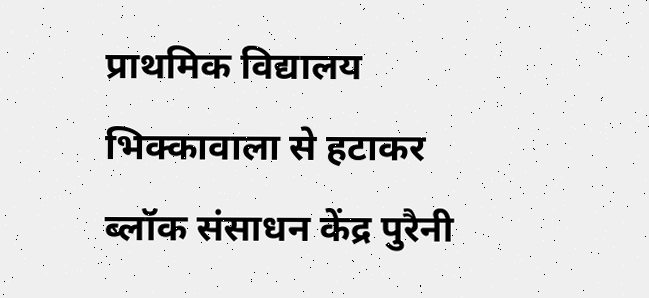प्राथमिक विद्यालय भिक्कावाला से हटाकर ब्लॉक संसाधन केंद्र पुरैनी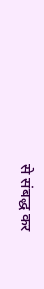से संबद्ध कर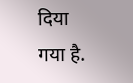दिया गया है.